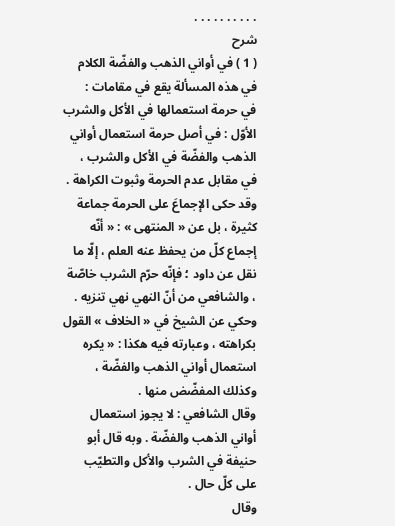. . . . . . . . . .
شرح
( 1 ) في أواني الذهب والفضّة الكلام في هذه المسألة يقع في مقامات :
في حرمة استعمالها في الأكل والشرب الأوّل : في أصل حرمة استعمال أواني الذهب والفضّة في الأكل والشرب ، في مقابل عدم الحرمة وثبوت الكراهة . وقد حكى الإجماعَ على الحرمة جماعة كثيرة ، بل عن « المنتهى » : « أنّه إجماع كلّ من يحفظ عنه العلم ، إلّا ما نقل عن داود ؛ فإنّه حرّم الشرب خاصّة ، والشافعي من أنّ النهي نهي تنزيه .
وحكي عن الشيخ في « الخلاف » القول بكراهته ، وعبارته فيه هكذا : « يكره استعمال أواني الذهب والفضّة ، وكذلك المفضّض منها .
وقال الشافعي : لا يجوز استعمال أواني الذهب والفضّة . وبه قال أبو حنيفة في الشرب والأكل والتطيّب على كلّ حال .
وقال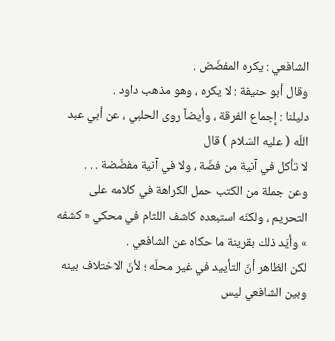الشافعي : يكره المفضّض .
وقال أبو حنيفة : لا يكره ، وهو مذهب داود .
دليلنا : إجماع الفرقة ، وأيضاً روى الحلبي ، عن أبي عبد اللّه ( عليه السّلام ) قال
لا تأكل في آنية من فضّة ، ولا في آنية مفضّضة . . .
وعن جملة من الكتب حمل الكراهة في كلامه على التحريم ، ولكنّه استبعده كاشف اللثام في محكي « كشفه » وأيّد ذلك بقرينة ما حكاه عن الشافعي .
لكن الظاهر أنّ التأييد في غير محلّه ؛ لأنّ الاختلاف بينه وبين الشافعي ليس